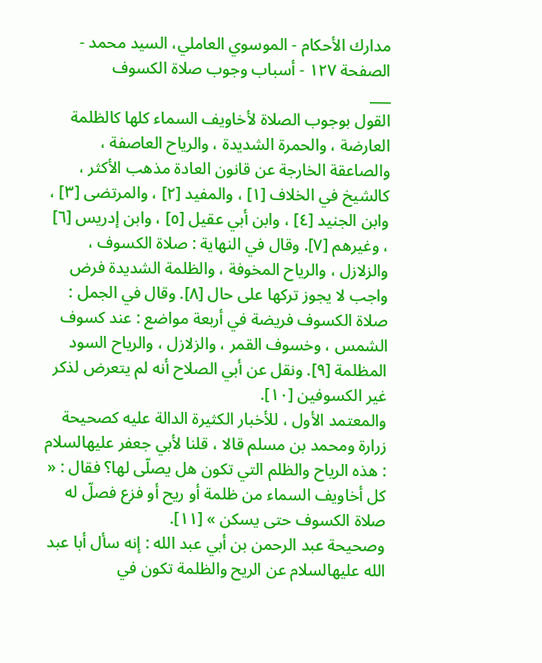مدارك الأحكام - الموسوي العاملي، السيد محمد - الصفحة ١٢٧ - أسباب وجوب صلاة الكسوف
___
القول بوجوب الصلاة لأخاويف السماء كلها كالظلمة العارضة ، والحمرة الشديدة ، والرياح العاصفة ، والصاعقة الخارجة عن قانون العادة مذهب الأكثر ، كالشيخ في الخلاف [١] ، والمفيد [٢] ، والمرتضى [٣] ، وابن الجنيد [٤] ، وابن أبي عقيل [٥] ، وابن إدريس [٦] ، وغيرهم [٧]. وقال في النهاية : صلاة الكسوف ، والزلازل ، والرياح المخوفة ، والظلمة الشديدة فرض واجب لا يجوز تركها على حال [٨]. وقال في الجمل : صلاة الكسوف فريضة في أربعة مواضع : عند كسوف الشمس ، وخسوف القمر ، والزلازل ، والرياح السود المظلمة [٩]. ونقل عن أبي الصلاح أنه لم يتعرض لذكر غير الكسوفين [١٠].
والمعتمد الأول ، للأخبار الكثيرة الدالة عليه كصحيحة زرارة ومحمد بن مسلم قالا ، قلنا لأبي جعفر عليهالسلام : هذه الرياح والظلم التي تكون هل يصلّى لها؟ فقال : « كل أخاويف السماء من ظلمة أو ريح أو فزع فصلّ له صلاة الكسوف حتى يسكن » [١١].
وصحيحة عبد الرحمن بن أبي عبد الله : إنه سأل أبا عبد الله عليهالسلام عن الريح والظلمة تكون في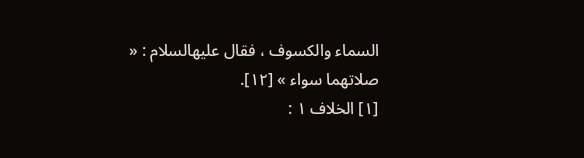السماء والكسوف ، فقال عليهالسلام : « صلاتهما سواء » [١٢].
[١] الخلاف ١ :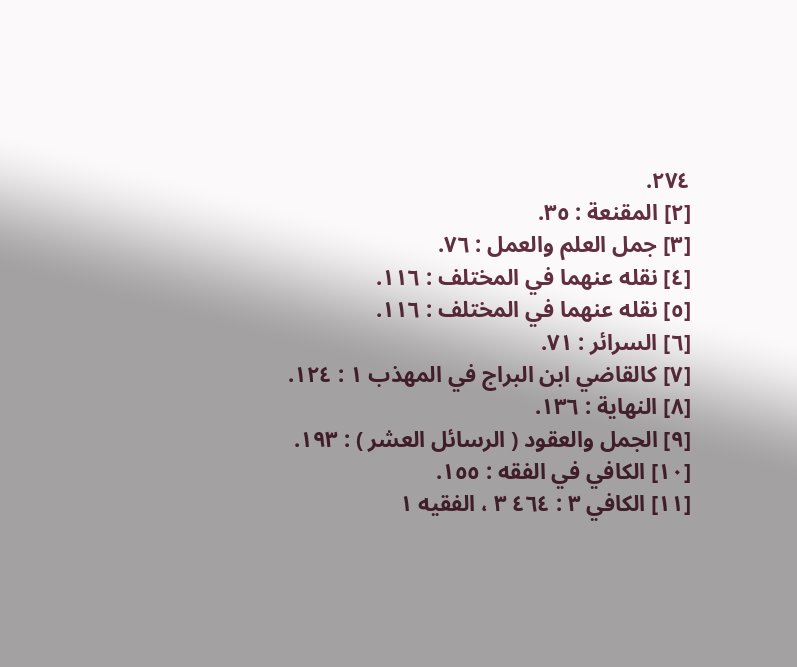٢٧٤.
[٢] المقنعة : ٣٥.
[٣] جمل العلم والعمل : ٧٦.
[٤] نقله عنهما في المختلف : ١١٦.
[٥] نقله عنهما في المختلف : ١١٦.
[٦] السرائر : ٧١.
[٧] كالقاضي ابن البراج في المهذب ١ : ١٢٤.
[٨] النهاية : ١٣٦.
[٩] الجمل والعقود ( الرسائل العشر ) : ١٩٣.
[١٠] الكافي في الفقه : ١٥٥.
[١١] الكافي ٣ : ٤٦٤ ٣ ، الفقيه ١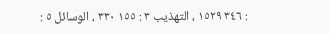: ٣٤٦ ١٥٢٩ ، التهذيب ٣ : ١٥٥ ٣٣٠ ، الوسائل ٥ :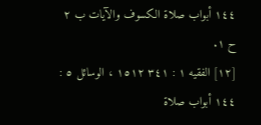١٤٤ أبواب صلاة الكسوف والآيات ب ٢ ح ١.
[١٢] الفقيه ١ : ٣٤١ ١٥١٢ ، الوسائل ٥ : ١٤٤ أبواب صلاة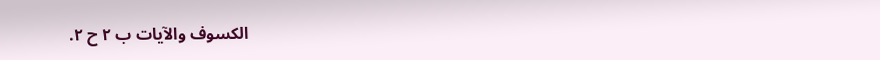الكسوف والآيات ب ٢ ح ٢.